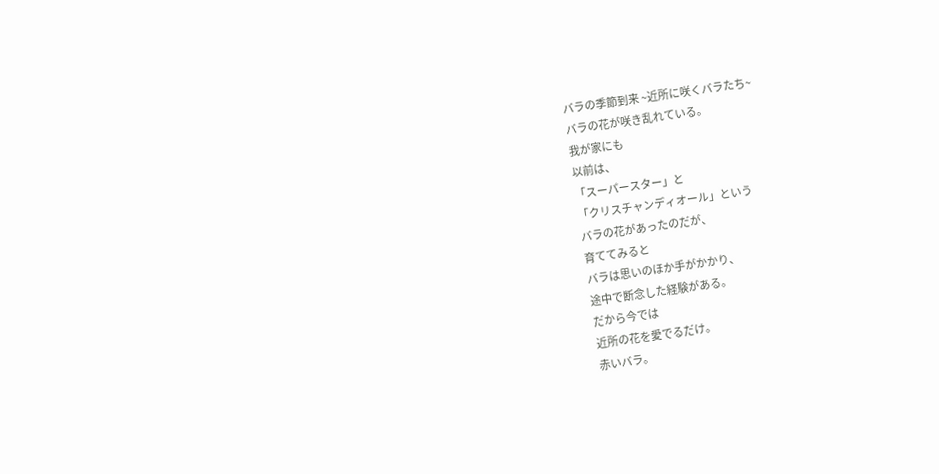バラの季節到来 ~近所に咲くバラたち~
バラの花が咲き乱れている。
我が家にも
以前は、
「スーパースター」と
「クリスチャンディオール」という
バラの花があったのだが、
育ててみると
バラは思いのほか手がかかり、
途中で断念した経験がある。
だから今では
近所の花を愛でるだけ。
赤いバラ。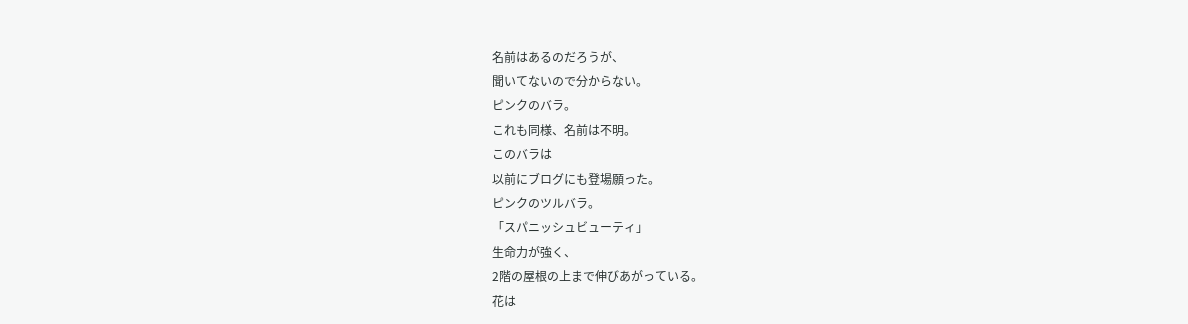名前はあるのだろうが、
聞いてないので分からない。
ピンクのバラ。
これも同様、名前は不明。
このバラは
以前にブログにも登場願った。
ピンクのツルバラ。
「スパニッシュビューティ」
生命力が強く、
2階の屋根の上まで伸びあがっている。
花は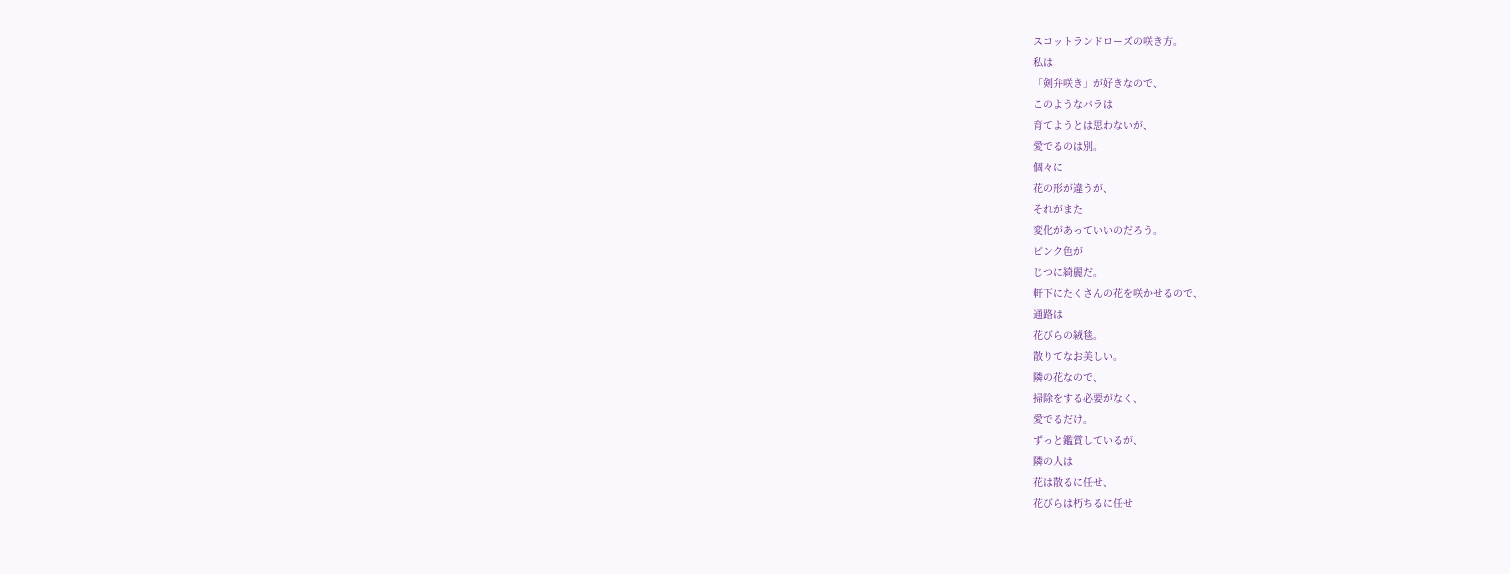スコットランドローズの咲き方。
私は
「剣弁咲き」が好きなので、
このようなバラは
育てようとは思わないが、
愛でるのは別。
個々に
花の形が違うが、
それがまた
変化があっていいのだろう。
ピンク色が
じつに綺麗だ。
軒下にたくさんの花を咲かせるので、
通路は
花びらの絨毯。
散りてなお美しい。
隣の花なので、
掃除をする必要がなく、
愛でるだけ。
ずっと鑑賞しているが、
隣の人は
花は散るに任せ、
花びらは朽ちるに任せ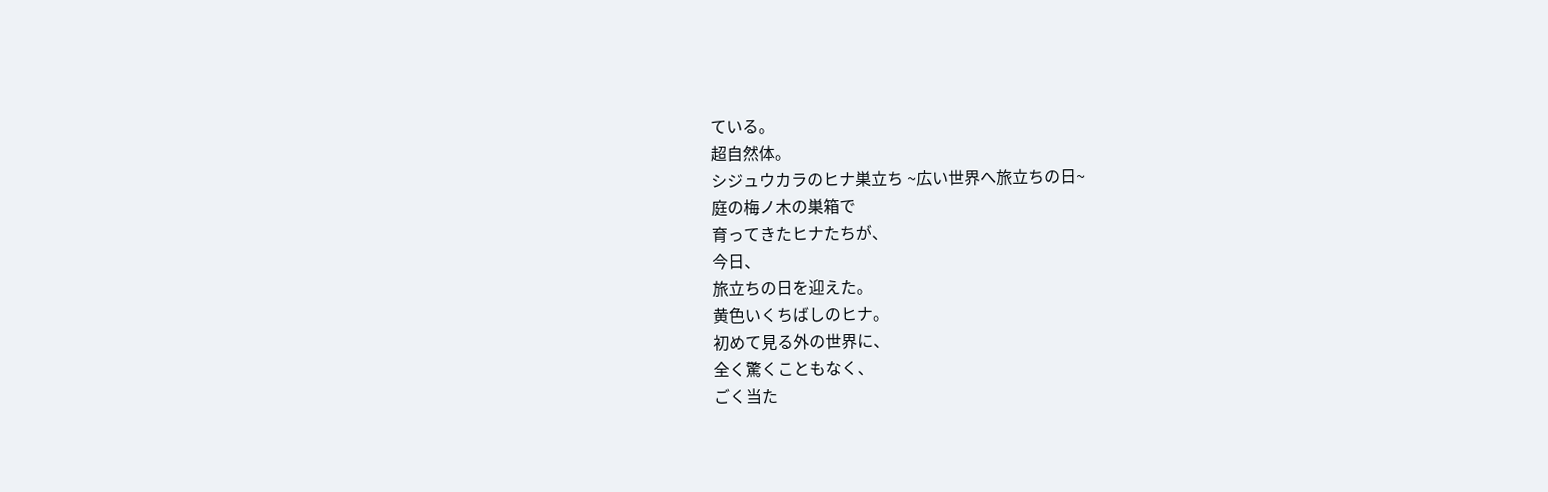ている。
超自然体。
シジュウカラのヒナ巣立ち ~広い世界へ旅立ちの日~
庭の梅ノ木の巣箱で
育ってきたヒナたちが、
今日、
旅立ちの日を迎えた。
黄色いくちばしのヒナ。
初めて見る外の世界に、
全く驚くこともなく、
ごく当た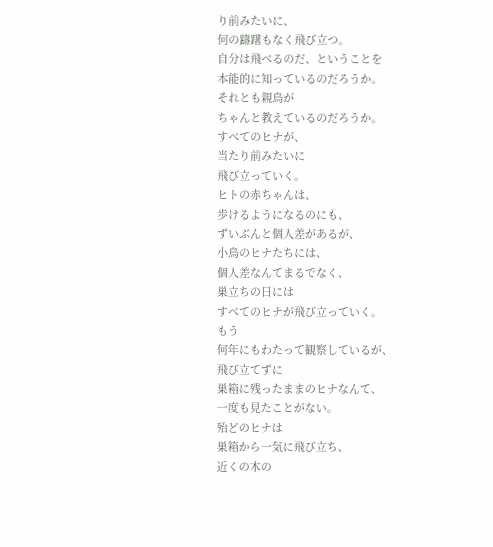り前みたいに、
何の躊躇もなく飛び立つ。
自分は飛べるのだ、ということを
本能的に知っているのだろうか。
それとも親鳥が
ちゃんと教えているのだろうか。
すべてのヒナが、
当たり前みたいに
飛び立っていく。
ヒトの赤ちゃんは、
歩けるようになるのにも、
ずいぶんと個人差があるが、
小鳥のヒナたちには、
個人差なんてまるでなく、
巣立ちの日には
すべてのヒナが飛び立っていく。
もう
何年にもわたって観察しているが、
飛び立てずに
巣箱に残ったままのヒナなんて、
一度も見たことがない。
殆どのヒナは
巣箱から一気に飛び立ち、
近くの木の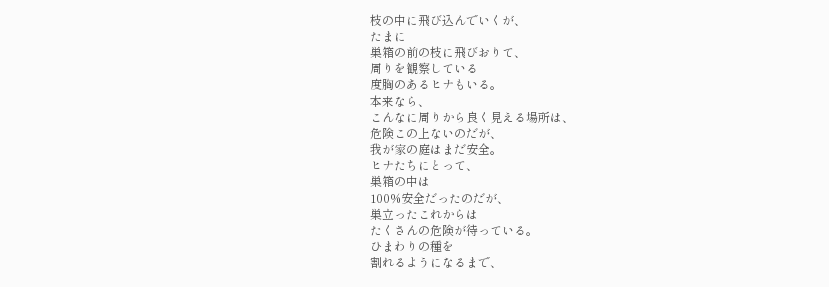枝の中に飛び込んでいくが、
たまに
巣箱の前の枝に飛びおりて、
周りを観察している
度胸のあるヒナもいる。
本来なら、
こんなに周りから良く見える場所は、
危険この上ないのだが、
我が家の庭はまだ安全。
ヒナたちにとって、
巣箱の中は
100%安全だったのだが、
巣立ったこれからは
たくさんの危険が待っている。
ひまわりの種を
割れるようになるまで、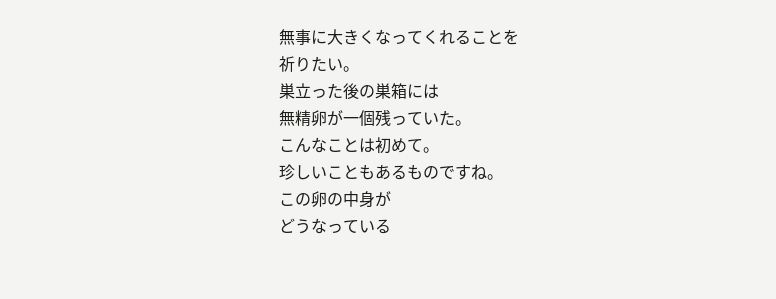無事に大きくなってくれることを
祈りたい。
巣立った後の巣箱には
無精卵が一個残っていた。
こんなことは初めて。
珍しいこともあるものですね。
この卵の中身が
どうなっている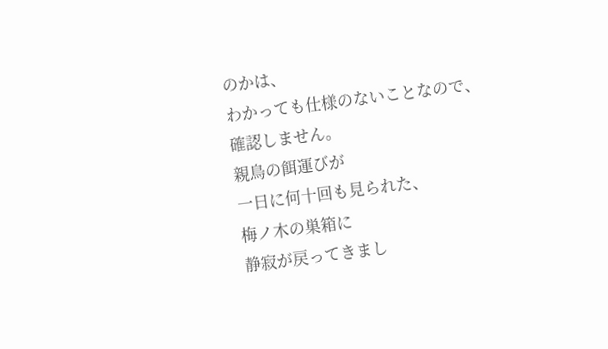のかは、
わかっても仕様のないことなので、
確認しません。
親鳥の餌運びが
一日に何十回も見られた、
梅ノ木の巣箱に
静寂が戻ってきまし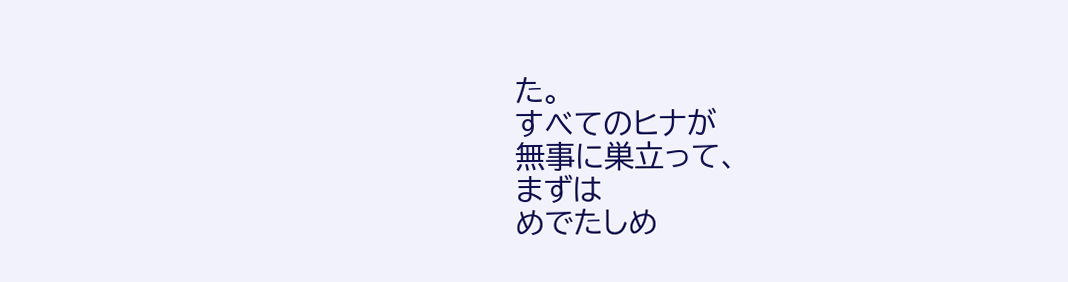た。
すべてのヒナが
無事に巣立って、
まずは
めでたしめ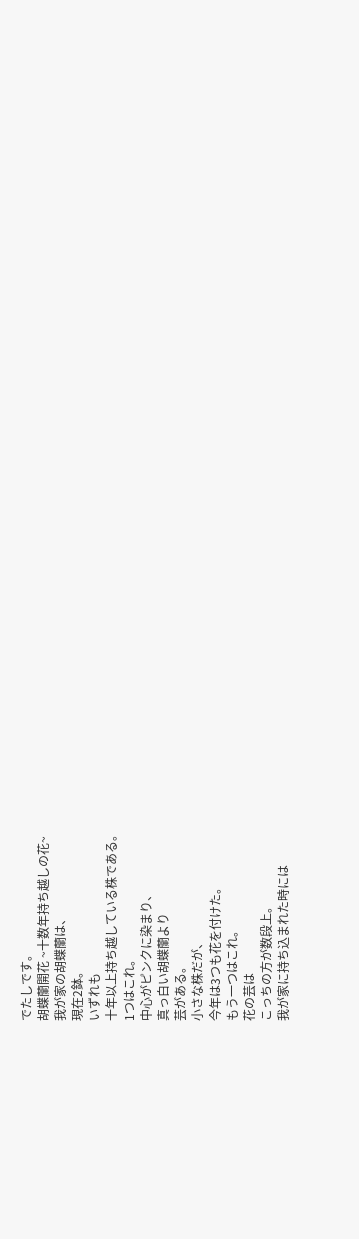でたしです。
胡蝶蘭開花 ~十数年持ち越しの花~
我が家の胡蝶蘭は、
現在2鉢。
いずれも
十年以上持ち越している株である。
1つはこれ。
中心がピンクに染まり、
真っ白い胡蝶蘭より
芸がある。
小さな株だが、
今年は3つも花を付けた。
もう一つはこれ。
花の芸は
こっちの方が数段上。
我が家に持ち込まれた時には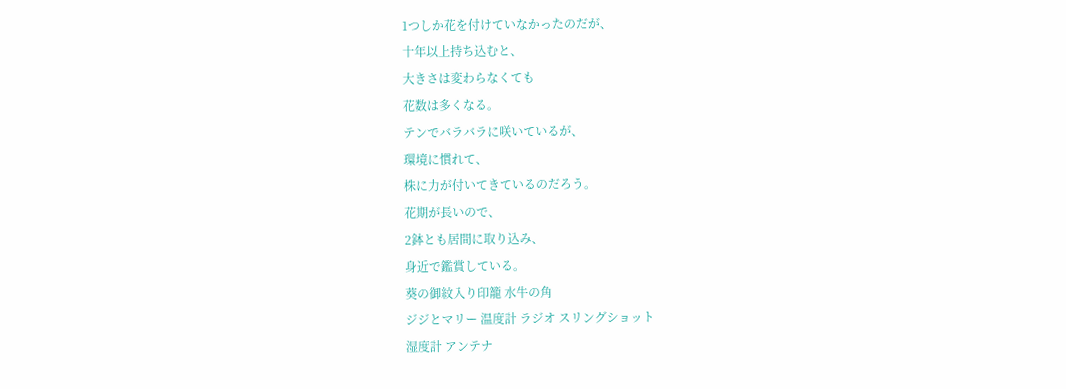1つしか花を付けていなかったのだが、
十年以上持ち込むと、
大きさは変わらなくても
花数は多くなる。
テンでバラバラに咲いているが、
環境に慣れて、
株に力が付いてきているのだろう。
花期が長いので、
2鉢とも居間に取り込み、
身近で鑑賞している。
葵の御紋入り印籠 水牛の角
ジジとマリー 温度計 ラジオ スリングショット
湿度計 アンテナ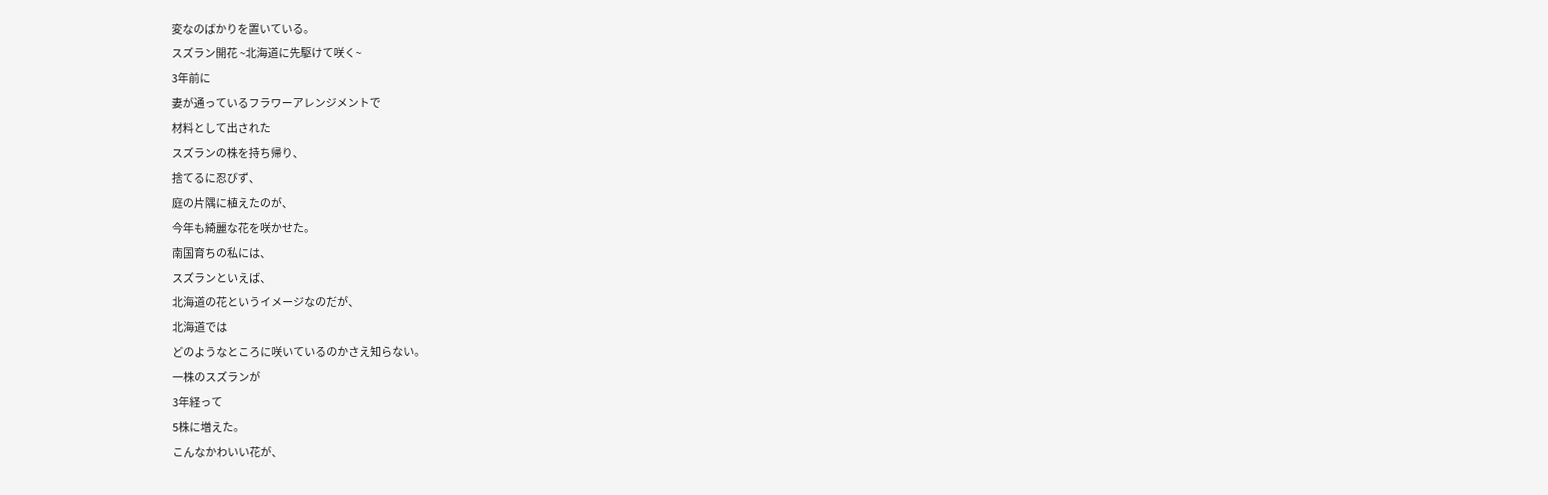変なのばかりを置いている。
スズラン開花 ~北海道に先駆けて咲く~
3年前に
妻が通っているフラワーアレンジメントで
材料として出された
スズランの株を持ち帰り、
捨てるに忍びず、
庭の片隅に植えたのが、
今年も綺麗な花を咲かせた。
南国育ちの私には、
スズランといえば、
北海道の花というイメージなのだが、
北海道では
どのようなところに咲いているのかさえ知らない。
一株のスズランが
3年経って
5株に増えた。
こんなかわいい花が、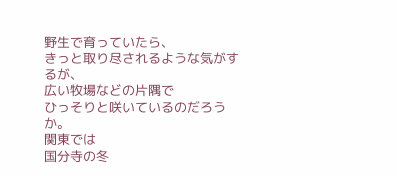野生で育っていたら、
きっと取り尽されるような気がするが、
広い牧場などの片隅で
ひっそりと咲いているのだろうか。
関東では
国分寺の冬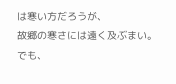は寒い方だろうが、
故郷の寒さには遠く及ぶまい。
でも、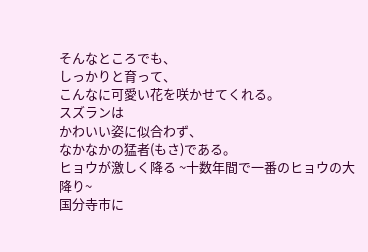そんなところでも、
しっかりと育って、
こんなに可愛い花を咲かせてくれる。
スズランは
かわいい姿に似合わず、
なかなかの猛者(もさ)である。
ヒョウが激しく降る ~十数年間で一番のヒョウの大降り~
国分寺市に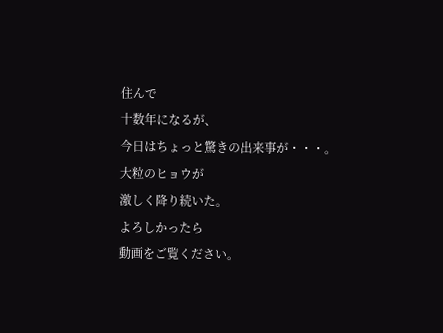住んで
十数年になるが、
今日はちょっと驚きの出来事が・・・。
大粒のヒョウが
激しく降り続いた。
よろしかったら
動画をご覧ください。